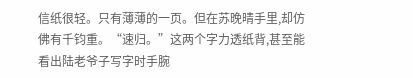信纸很轻。只有薄薄的一页。但在苏晚晴手里,却仿佛有千钧重。“速归。”这两个字力透纸背,甚至能看出陆老爷子写字时手腕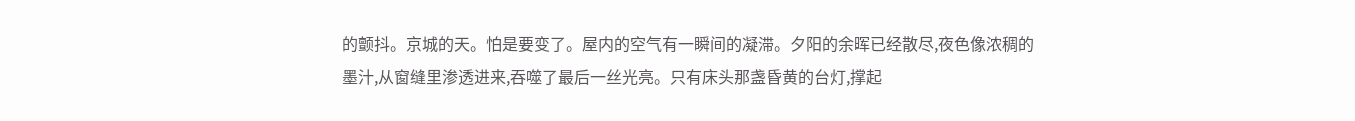的颤抖。京城的天。怕是要变了。屋内的空气有一瞬间的凝滞。夕阳的余晖已经散尽,夜色像浓稠的墨汁,从窗缝里渗透进来,吞噬了最后一丝光亮。只有床头那盏昏黄的台灯,撑起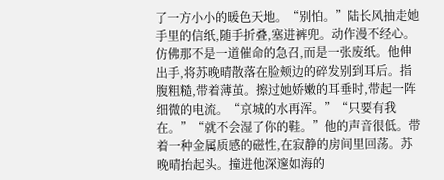了一方小小的暖色天地。“别怕。”陆长风抽走她手里的信纸,随手折叠,塞进裤兜。动作漫不经心。仿佛那不是一道催命的急召,而是一张废纸。他伸出手,将苏晚晴散落在脸颊边的碎发别到耳后。指腹粗糙,带着薄茧。擦过她娇嫩的耳垂时,带起一阵细微的电流。“京城的水再浑。”“只要有我在。”“就不会湿了你的鞋。”他的声音很低。带着一种金属质感的磁性,在寂静的房间里回荡。苏晚晴抬起头。撞进他深邃如海的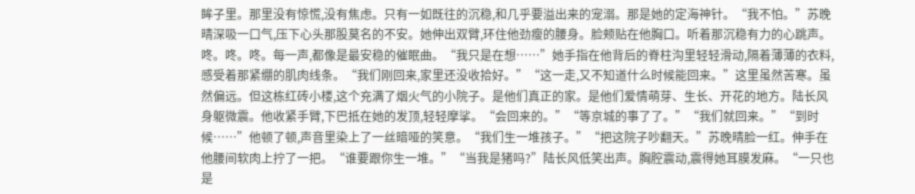眸子里。那里没有惊慌,没有焦虑。只有一如既往的沉稳,和几乎要溢出来的宠溺。那是她的定海神针。“我不怕。”苏晚晴深吸一口气,压下心头那股莫名的不安。她伸出双臂,环住他劲瘦的腰身。脸颊贴在他胸口。听着那沉稳有力的心跳声。咚。咚。咚。每一声,都像是最安稳的催眠曲。“我只是在想……”她手指在他背后的脊柱沟里轻轻滑动,隔着薄薄的衣料,感受着那紧绷的肌肉线条。“我们刚回来,家里还没收拾好。”“这一走,又不知道什么时候能回来。”这里虽然苦寒。虽然偏远。但这栋红砖小楼,这个充满了烟火气的小院子。是他们真正的家。是他们爱情萌芽、生长、开花的地方。陆长风身躯微震。他收紧手臂,下巴抵在她的发顶,轻轻摩挲。“会回来的。”“等京城的事了了。”“我们就回来。”“到时候……”他顿了顿,声音里染上了一丝暗哑的笑意。“我们生一堆孩子。”“把这院子吵翻天。”苏晚晴脸一红。伸手在他腰间软肉上拧了一把。“谁要跟你生一堆。”“当我是猪吗?”陆长风低笑出声。胸腔震动,震得她耳膜发麻。“一只也是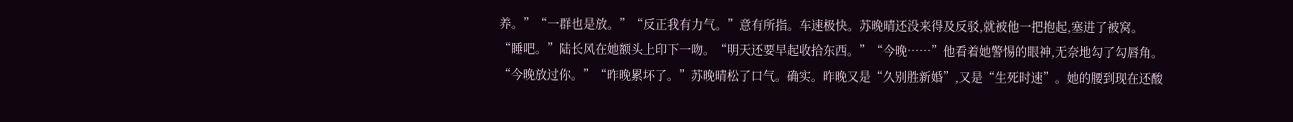养。”“一群也是放。”“反正我有力气。”意有所指。车速极快。苏晚晴还没来得及反驳,就被他一把抱起,塞进了被窝。“睡吧。”陆长风在她额头上印下一吻。“明天还要早起收拾东西。”“今晚……”他看着她警惕的眼神,无奈地勾了勾唇角。“今晚放过你。”“昨晚累坏了。”苏晚晴松了口气。确实。昨晚又是“久别胜新婚”,又是“生死时速”。她的腰到现在还酸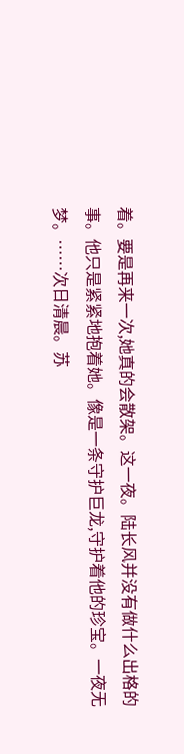着。要是再来一次,她真的会散架。这一夜。陆长风并没有做什么出格的事。他只是紧紧地抱着她。像是一条守护巨龙,守护着他的珍宝。一夜无梦。……次日清晨。苏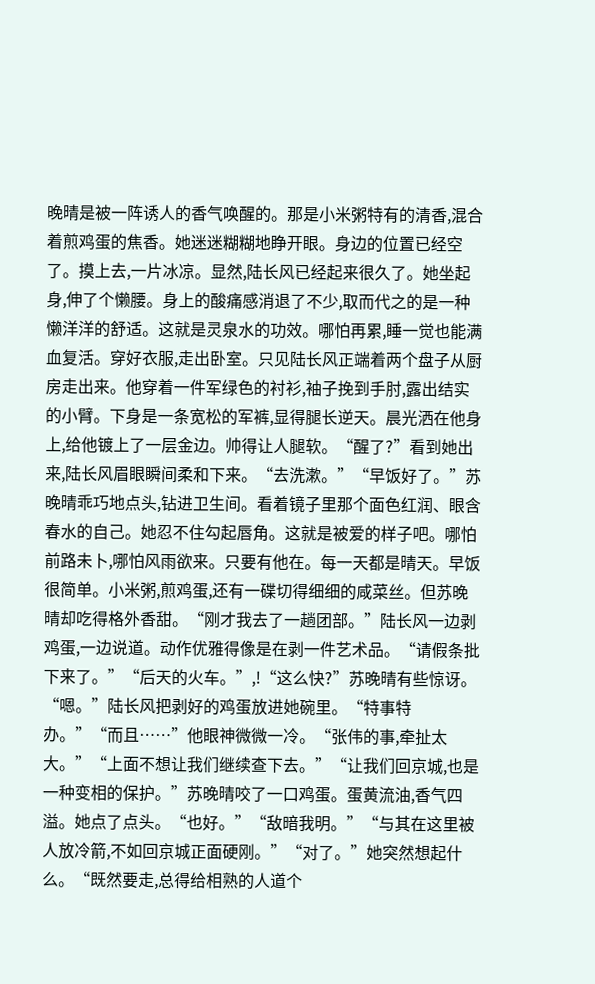晚晴是被一阵诱人的香气唤醒的。那是小米粥特有的清香,混合着煎鸡蛋的焦香。她迷迷糊糊地睁开眼。身边的位置已经空了。摸上去,一片冰凉。显然,陆长风已经起来很久了。她坐起身,伸了个懒腰。身上的酸痛感消退了不少,取而代之的是一种懒洋洋的舒适。这就是灵泉水的功效。哪怕再累,睡一觉也能满血复活。穿好衣服,走出卧室。只见陆长风正端着两个盘子从厨房走出来。他穿着一件军绿色的衬衫,袖子挽到手肘,露出结实的小臂。下身是一条宽松的军裤,显得腿长逆天。晨光洒在他身上,给他镀上了一层金边。帅得让人腿软。“醒了?”看到她出来,陆长风眉眼瞬间柔和下来。“去洗漱。”“早饭好了。”苏晚晴乖巧地点头,钻进卫生间。看着镜子里那个面色红润、眼含春水的自己。她忍不住勾起唇角。这就是被爱的样子吧。哪怕前路未卜,哪怕风雨欲来。只要有他在。每一天都是晴天。早饭很简单。小米粥,煎鸡蛋,还有一碟切得细细的咸菜丝。但苏晚晴却吃得格外香甜。“刚才我去了一趟团部。”陆长风一边剥鸡蛋,一边说道。动作优雅得像是在剥一件艺术品。“请假条批下来了。”“后天的火车。”,!“这么快?”苏晚晴有些惊讶。“嗯。”陆长风把剥好的鸡蛋放进她碗里。“特事特办。”“而且……”他眼神微微一冷。“张伟的事,牵扯太大。”“上面不想让我们继续查下去。”“让我们回京城,也是一种变相的保护。”苏晚晴咬了一口鸡蛋。蛋黄流油,香气四溢。她点了点头。“也好。”“敌暗我明。”“与其在这里被人放冷箭,不如回京城正面硬刚。”“对了。”她突然想起什么。“既然要走,总得给相熟的人道个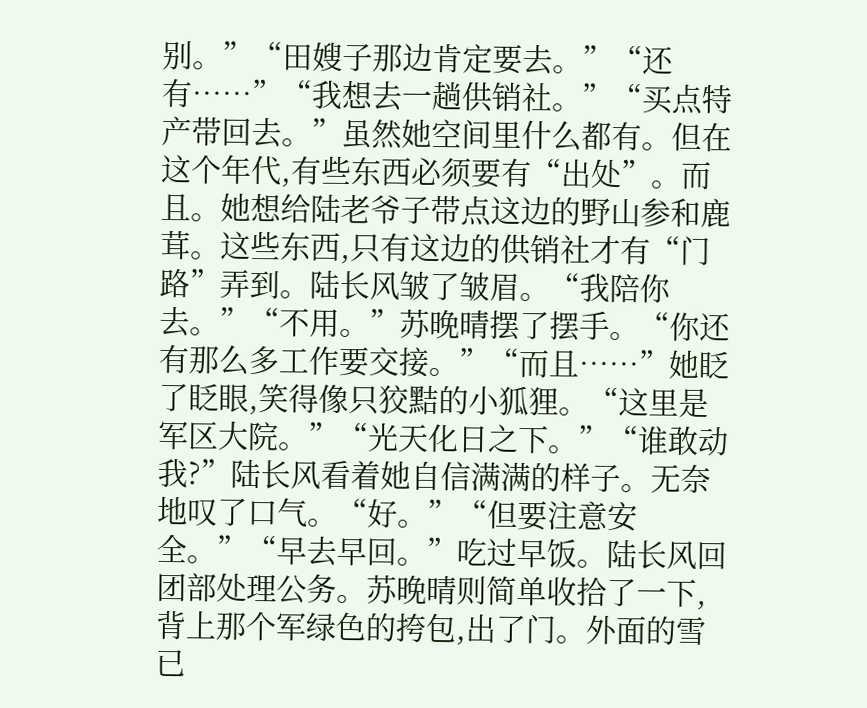别。”“田嫂子那边肯定要去。”“还有……”“我想去一趟供销社。”“买点特产带回去。”虽然她空间里什么都有。但在这个年代,有些东西必须要有“出处”。而且。她想给陆老爷子带点这边的野山参和鹿茸。这些东西,只有这边的供销社才有“门路”弄到。陆长风皱了皱眉。“我陪你去。”“不用。”苏晚晴摆了摆手。“你还有那么多工作要交接。”“而且……”她眨了眨眼,笑得像只狡黠的小狐狸。“这里是军区大院。”“光天化日之下。”“谁敢动我?”陆长风看着她自信满满的样子。无奈地叹了口气。“好。”“但要注意安全。”“早去早回。”吃过早饭。陆长风回团部处理公务。苏晚晴则简单收拾了一下,背上那个军绿色的挎包,出了门。外面的雪已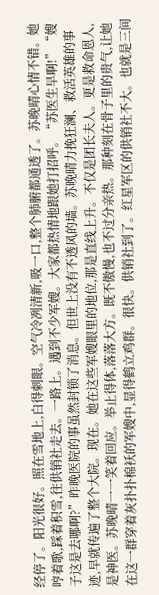经停了。阳光很好。照在雪地上,白得刺眼。空气冷冽清新,吸一口,整个肺腑都通透了。苏晚晴心情不错。她哼着歌,踩着积雪,往供销社走去。一路上。遇到不少军嫂。大家都热情地跟她打招呼。“苏医生早啊!”“嫂子这是去哪啊?”昨晚医院的事虽然封锁了消息。但世上没有不透风的墙。苏晚晴力挽狂澜、救活英雄的事迹,早就传遍了整个大院。现在。她在这些军嫂眼里的地位,那是直线上升。不仅是团长夫人。更是救命恩人,是神医。苏晚晴一一笑着回应。举止得体,落落大方。既不傲慢,也不过分亲热。那种刻在骨子里的贵气,让她在这一群穿着灰扑扑棉袄的军嫂中,显得鹤立鸡群。很快。供销社到了。红星军区的供销社不大。也就是三间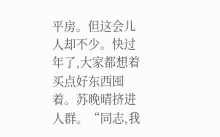平房。但这会儿人却不少。快过年了,大家都想着买点好东西囤着。苏晚晴挤进人群。“同志,我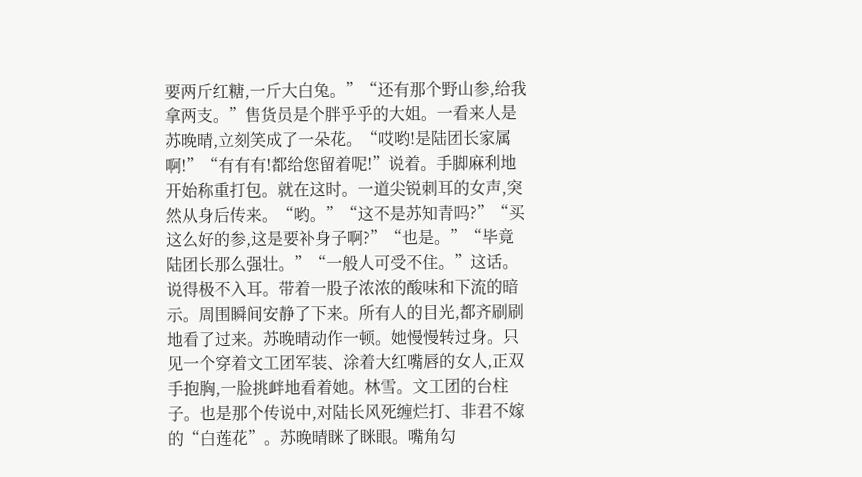要两斤红糖,一斤大白兔。”“还有那个野山参,给我拿两支。”售货员是个胖乎乎的大姐。一看来人是苏晚晴,立刻笑成了一朵花。“哎哟!是陆团长家属啊!”“有有有!都给您留着呢!”说着。手脚麻利地开始称重打包。就在这时。一道尖锐刺耳的女声,突然从身后传来。“哟。”“这不是苏知青吗?”“买这么好的参,这是要补身子啊?”“也是。”“毕竟陆团长那么强壮。”“一般人可受不住。”这话。说得极不入耳。带着一股子浓浓的酸味和下流的暗示。周围瞬间安静了下来。所有人的目光,都齐刷刷地看了过来。苏晚晴动作一顿。她慢慢转过身。只见一个穿着文工团军装、涂着大红嘴唇的女人,正双手抱胸,一脸挑衅地看着她。林雪。文工团的台柱子。也是那个传说中,对陆长风死缠烂打、非君不嫁的“白莲花”。苏晚晴眯了眯眼。嘴角勾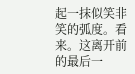起一抹似笑非笑的弧度。看来。这离开前的最后一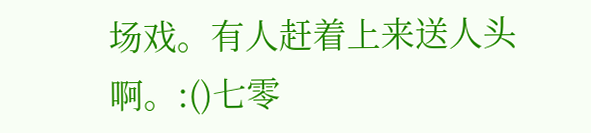场戏。有人赶着上来送人头啊。:()七零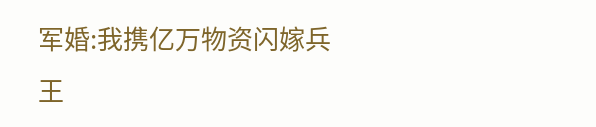军婚:我携亿万物资闪嫁兵王